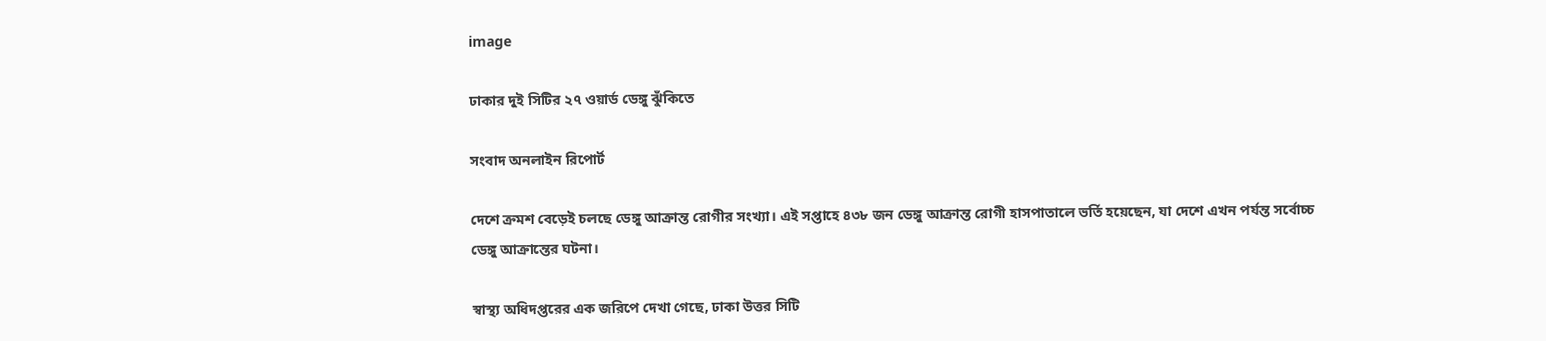image

ঢাকার দুই সিটির ২৭ ওয়ার্ড ডেঙ্গু ঝুঁকিতে

সংবাদ অনলাইন রিপোর্ট

দেশে ক্রমশ বেড়েই চলছে ডেঙ্গু আক্রান্ত রোগীর সংখ্যা। এই সপ্তাহে ৪৩৮ জন ডেঙ্গু আক্রান্ত রোগী হাসপাতালে ভর্তি হয়েছেন, যা দেশে এখন পর্যন্ত সর্বোচ্চ ডেঙ্গু আক্রান্তের ঘটনা।

স্বাস্থ্য অধিদপ্তরের এক জরিপে দেখা গেছে, ঢাকা উত্তর সিটি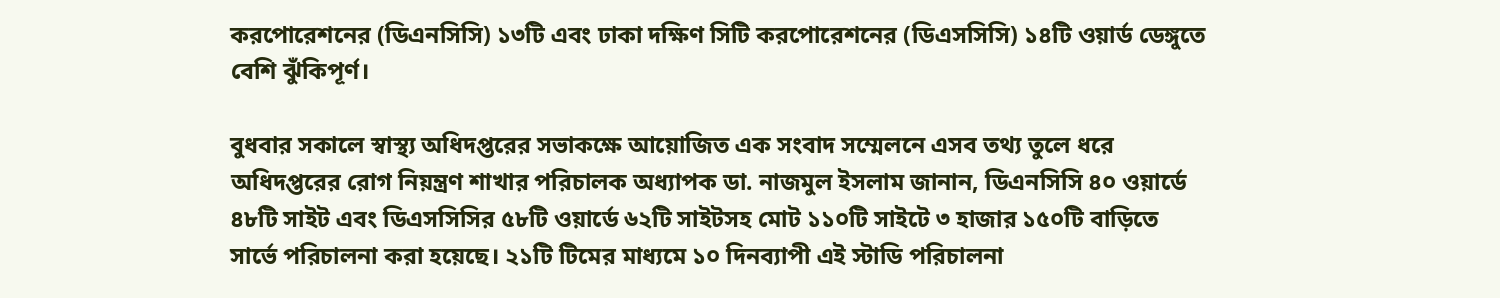করপোরেশনের (ডিএনসিসি) ১৩টি এবং ঢাকা দক্ষিণ সিটি করপোরেশনের (ডিএসসিসি) ১৪টি ওয়ার্ড ডেঙ্গুতে বেশি ঝুঁকিপূর্ণ।

বুধবার সকালে স্বাস্থ্য অধিদপ্তরের সভাকক্ষে আয়োজিত এক সংবাদ সম্মেলনে এসব তথ্য তুলে ধরে অধিদপ্তরের রোগ নিয়ন্ত্রণ শাখার পরিচালক অধ্যাপক ডা. নাজমুল ইসলাম জানান, ডিএনসিসি ৪০ ওয়ার্ডে ৪৮টি সাইট এবং ডিএসসিসির ৫৮টি ওয়ার্ডে ৬২টি সাইটসহ মোট ১১০টি সাইটে ৩ হাজার ১৫০টি বাড়িতে সার্ভে পরিচালনা করা হয়েছে। ২১টি টিমের মাধ্যমে ১০ দিনব্যাপী এই স্টাডি পরিচালনা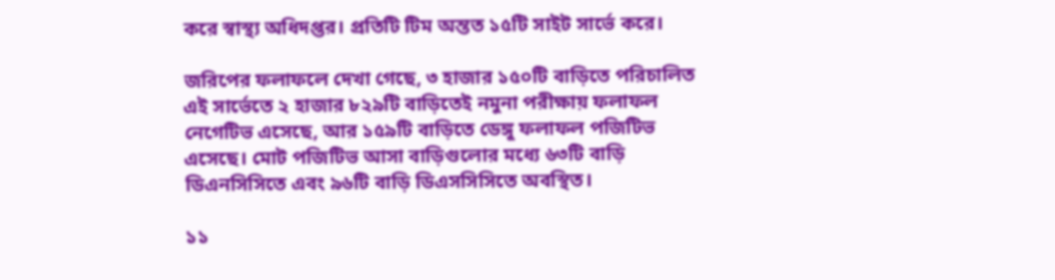করে স্বাস্থ্য অধিদপ্তর। প্রতিটি টিম অন্তত ১৫টি সাইট সার্ভে করে।

জরিপের ফলাফলে দেখা গেছে, ৩ হাজার ১৫০টি বাড়িতে পরিচালিত এই সার্ভেতে ২ হাজার ৮২৯টি বাড়িতেই নমুনা পরীক্ষায় ফলাফল নেগেটিভ এসেছে, আর ১৫৯টি বাড়িতে ডেঙ্গু ফলাফল পজিটিভ এসেছে। মোট পজিটিভ আসা বাড়িগুলোর মধ্যে ৬৩টি বাড়ি ডিএনসিসিতে এবং ৯৬টি বাড়ি ডিএসসিসিতে অবস্থিত।

১১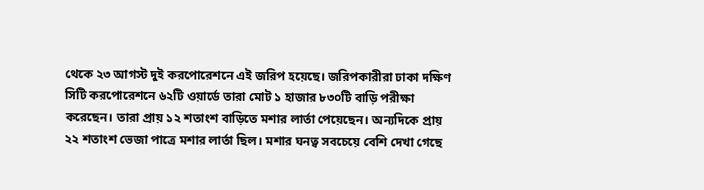থেকে ২৩ আগস্ট দুই করপোরেশনে এই জরিপ হয়েছে। জরিপকারীরা ঢাকা দক্ষিণ সিটি করপোরেশনে ৬২টি ওয়ার্ডে তারা মোট ১ হাজার ৮৩০টি বাড়ি পরীক্ষা করেছেন। তারা প্রায় ১২ শতাংশ বাড়িতে মশার লার্তা পেয়েছেন। অন্যদিকে প্রায় ২২ শতাংশ ভেজা পাত্রে মশার লার্তা ছিল। মশার ঘনত্ব সবচেয়ে বেশি দেখা গেছে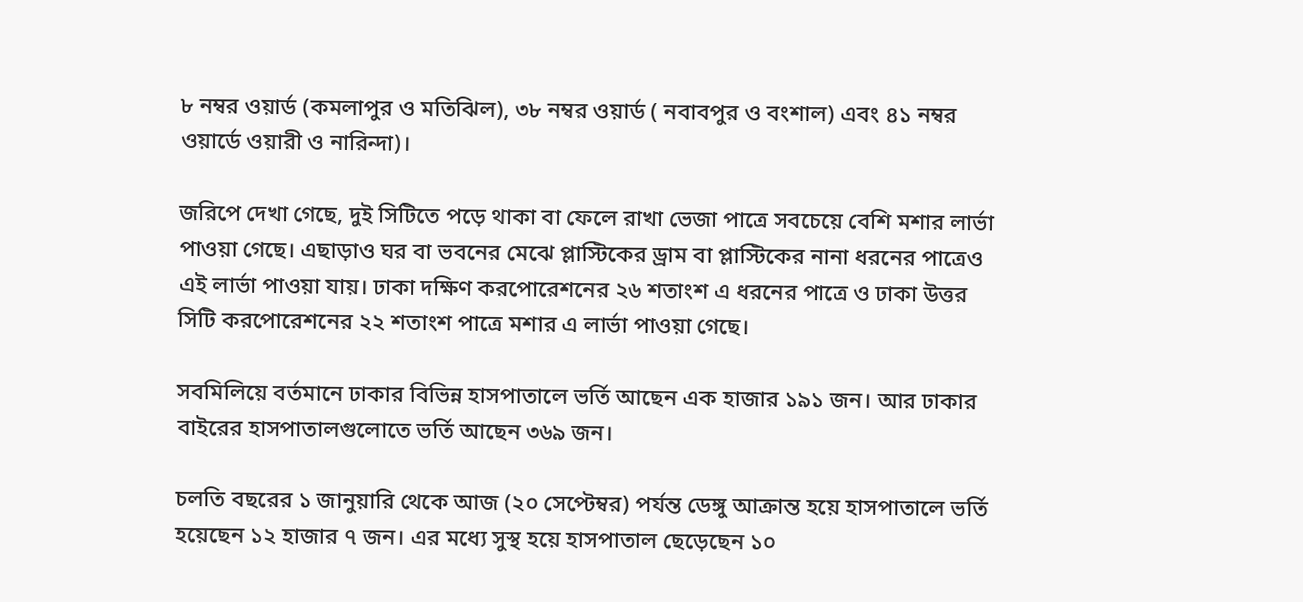৮ নম্বর ওয়ার্ড (কমলাপুর ও মতিঝিল), ৩৮ নম্বর ওয়ার্ড ( নবাবপুর ও বংশাল) এবং ৪১ নম্বর ওয়ার্ডে ওয়ারী ও নারিন্দা)।

জরিপে দেখা গেছে, দুই সিটিতে পড়ে থাকা বা ফেলে রাখা ভেজা পাত্রে সবচেয়ে বেশি মশার লার্ভা পাওয়া গেছে। এছাড়াও ঘর বা ভবনের মেঝে প্লাস্টিকের ড্রাম বা প্লাস্টিকের নানা ধরনের পাত্রেও এই লার্ভা পাওয়া যায়। ঢাকা দক্ষিণ করপোরেশনের ২৬ শতাংশ এ ধরনের পাত্রে ও ঢাকা উত্তর সিটি করপোরেশনের ২২ শতাংশ পাত্রে মশার এ লার্ভা পাওয়া গেছে।

সবমিলিয়ে বর্তমানে ঢাকার বিভিন্ন হাসপাতালে ভর্তি আছেন এক হাজার ১৯১ জন। আর ঢাকার বাইরের হাসপাতালগুলোতে ভর্তি আছেন ৩৬৯ জন।

চলতি বছরের ১ জানুয়ারি থেকে আজ (২০ সেপ্টেম্বর) পর্যন্ত ডেঙ্গু আক্রান্ত হয়ে হাসপাতালে ভর্তি হয়েছেন ১২ হাজার ৭ জন। এর মধ্যে সুস্থ হয়ে হাসপাতাল ছেড়েছেন ১০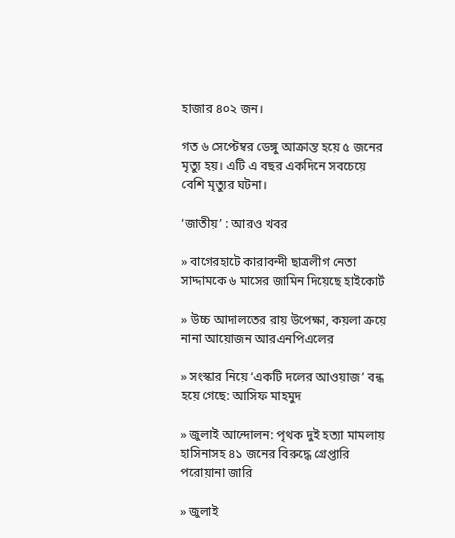হাজার ৪০২ জন।

গত ৬ সেপ্টেম্বর ডেঙ্গু আক্রান্ত হয়ে ৫ জনের মৃত্যু হয়। এটি এ বছর একদিনে সবচেয়ে বেশি মৃত্যুর ঘটনা।

‘জাতীয়’ : আরও খবর

» বাগেরহাটে কারাবন্দী ছাত্রলীগ নেতা সাদ্দামকে ৬ মাসের জামিন দিয়েছে হাইকোর্ট

» উচ্চ আদালতের রায় উপেক্ষা, কয়লা ক্রয়ে নানা আয়োজন আরএনপিএলের

» সংস্কার নিয়ে ‘একটি দলের আওয়াজ’ বন্ধ হয়ে গেছে: আসিফ মাহমুদ

» জুলাই আন্দোলন: পৃথক দুই হত্যা মামলায় হাসিনাসহ ৪১ জনের বিরুদ্ধে গ্রেপ্তারি পরোয়ানা জারি

» জুলাই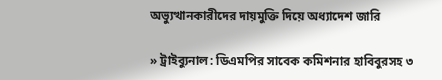অভ্যুত্থানকারীদের দায়মুক্তি দিয়ে অধ্যাদেশ জারি

» ট্রাইব্যুনাল: ডিএমপির সাবেক কমিশনার হাবিবুরসহ ৩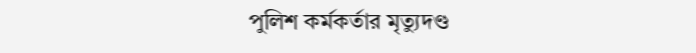পুলিশ কর্মকর্তার মৃত্যুদণ্ড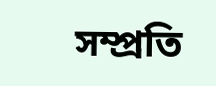সম্প্রতি